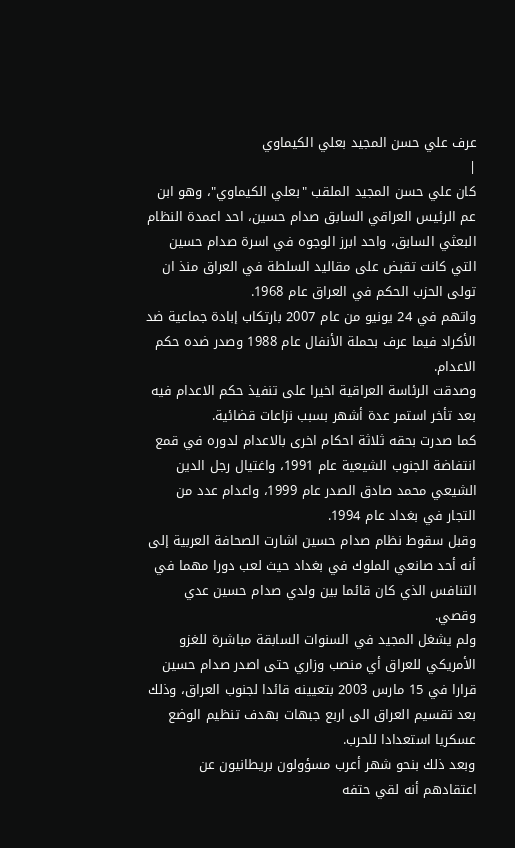عرف علي حسن المجيد بعلي الكيماوي
|
كان علي حسن المجيد الملقب "بعلي الكيماوي"، وهو ابن عم الرئيس العراقي السابق صدام حسين، احد اعمدة النظام البعثي السابق، واحد ابرز الوجوه في اسرة صدام حسين التي كانت تقبض على مقاليد السلطة في العراق منذ ان تولى الحزب الحكم في العراق عام 1968.
واتهم في 24 يونيو من عام 2007 بارتكاب إبادة جماعية ضد الأكراد فيما عرف بحملة الأنفال عام 1988 وصدر ضده حكم الاعدام.
وصدقت الرئاسة العراقية اخيرا على تنفيذ حكم الاعدام فيه بعد تأخر استمر عدة أشهر بسبب نزاعات قضائية.
كما صدرت بحقه ثلاثة احكام اخرى بالاعدام لدوره في قمع انتفاضة الجنوب الشيعية عام 1991، واغتيال رجل الدين الشيعي محمد صادق الصدر عام 1999، واعدام عدد من التجار في بغداد عام 1994.
وقبل سقوط نظام صدام حسين اشارت الصحافة العربية إلى أنه أحد صانعي الملوك في بغداد حيث لعب دورا مهما في التنافس الذي كان قائما بين ولدي صدام حسين عدي وقصي.
ولم يشغل المجيد في السنوات السابقة مباشرة للغزو الأمريكي للعراق أي منصب وزاري حتى اصدر صدام حسين قرارا في 15 مارس 2003 بتعيينه قائدا لجنوب العراق، وذلك بعد تقسيم العراق الى اربع جبهات بهدف تنظيم الوضع عسكريا استعدادا للحرب.
وبعد ذلك بنحو شهر أعرب مسؤولون بريطانيون عن اعتقادهم أنه لقي حتفه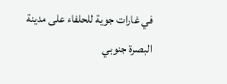في غارات جوية للحلفاء على مدينة البصرة جنوبي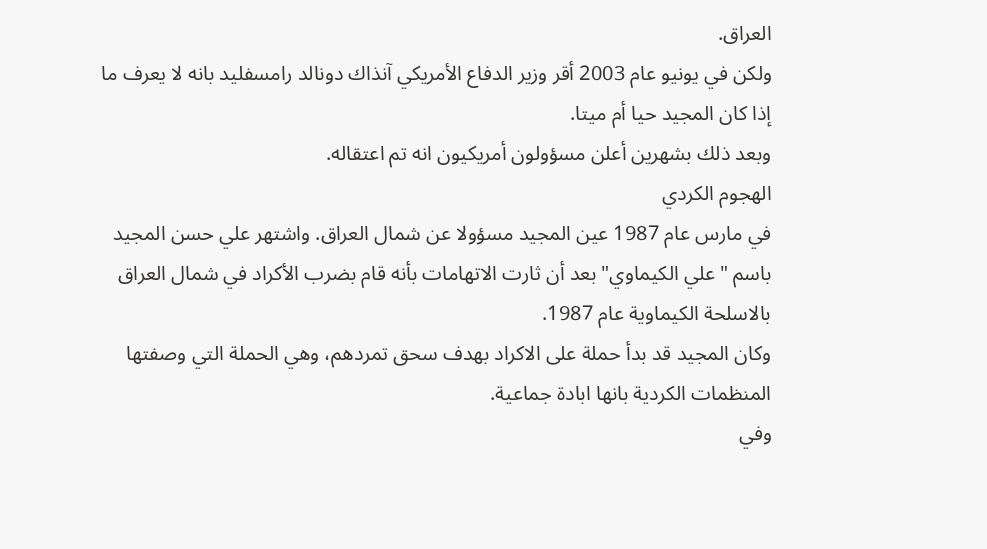العراق.
ولكن في يونيو عام 2003 أقر وزير الدفاع الأمريكي آنذاك دونالد رامسفليد بانه لا يعرف ما إذا كان المجيد حيا أم ميتا.
وبعد ذلك بشهرين أعلن مسؤولون أمريكيون انه تم اعتقاله.
الهجوم الكردي
في مارس عام 1987 عين المجيد مسؤولا عن شمال العراق. واشتهر علي حسن المجيد باسم "علي الكيماوي" بعد أن ثارت الاتهامات بأنه قام بضرب الأكراد في شمال العراق بالاسلحة الكيماوية عام 1987.
وكان المجيد قد بدأ حملة على الاكراد بهدف سحق تمردهم، وهي الحملة التي وصفتها المنظمات الكردية بانها ابادة جماعية.
وفي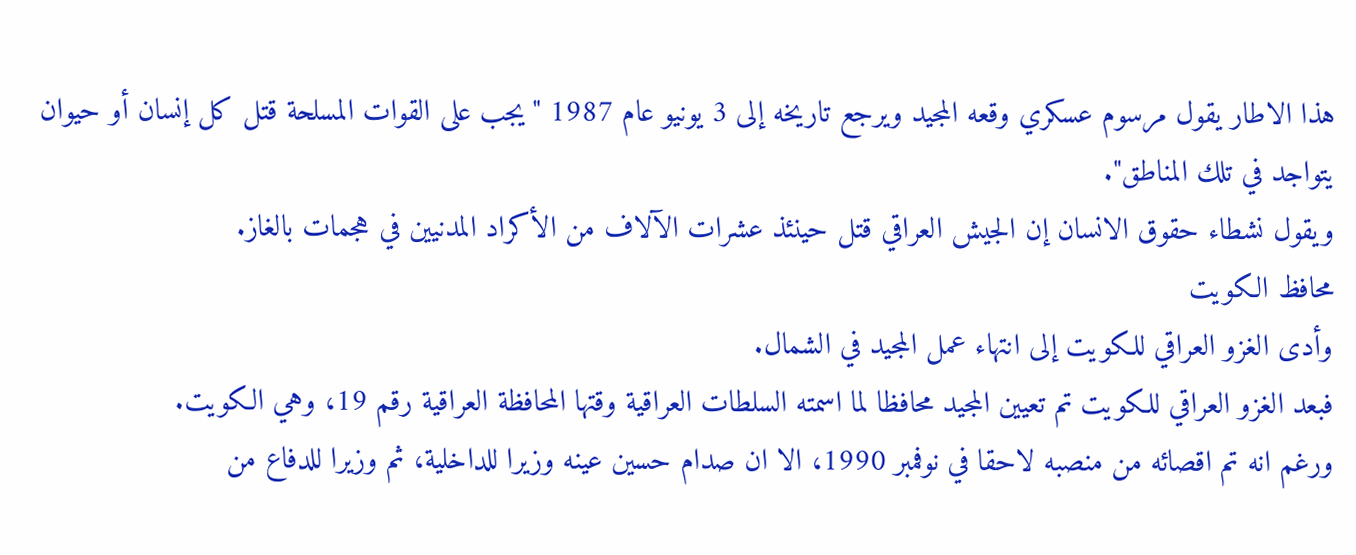هذا الاطار يقول مرسوم عسكري وقعه المجيد ويرجع تاريخه إلى 3 يونيو عام 1987 "يجب على القوات المسلحة قتل كل إنسان أو حيوان يتواجد في تلك المناطق".
ويقول نشطاء حقوق الانسان إن الجيش العراقي قتل حينئذ عشرات الآلاف من الأكراد المدنيين في هجمات بالغاز.
محافظ الكويت
وأدى الغزو العراقي للكويت إلى انتهاء عمل المجيد في الشمال.
فبعد الغزو العراقي للكويت تم تعيين المجيد محافظا لما اسمته السلطات العراقية وقتها المحافظة العراقية رقم 19، وهي الكويت.
ورغم انه تم اقصائه من منصبه لاحقا في نوفمبر 1990، الا ان صدام حسين عينه وزيرا للداخلية، ثم وزيرا للدفاع من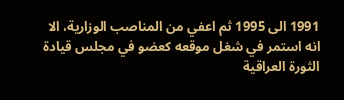1991 الى 1995 ثم اعفي من المناصب الوزارية، الا انه استمر في شغل موقعه كعضو في مجلس قيادة الثورة العراقية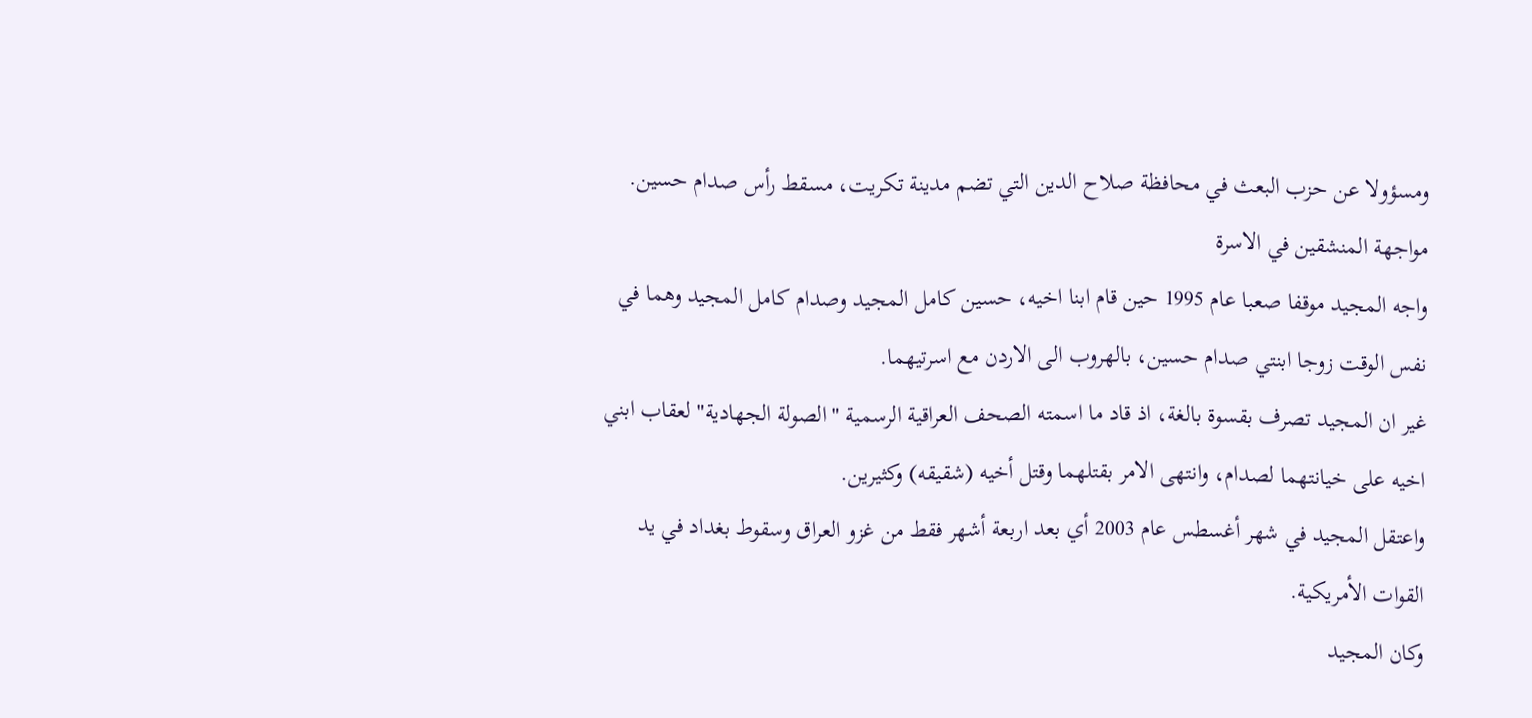ومسؤولا عن حزب البعث في محافظة صلاح الدين التي تضم مدينة تكريت، مسقط رأس صدام حسين.
مواجهة المنشقين في الاسرة
واجه المجيد موقفا صعبا عام 1995 حين قام ابنا اخيه، حسين كامل المجيد وصدام كامل المجيد وهما في نفس الوقت زوجا ابنتي صدام حسين، بالهروب الى الاردن مع اسرتيهما.
غير ان المجيد تصرف بقسوة بالغة، اذ قاد ما اسمته الصحف العراقية الرسمية "الصولة الجهادية" لعقاب ابني اخيه على خيانتهما لصدام، وانتهى الامر بقتلهما وقتل أخيه (شقيقه) وكثيرين.
واعتقل المجيد في شهر أغسطس عام 2003 أي بعد اربعة أشهر فقط من غزو العراق وسقوط بغداد في يد القوات الأمريكية.
وكان المجيد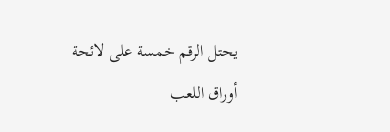يحتل الرقم خمسة على لائحة أوراق اللعب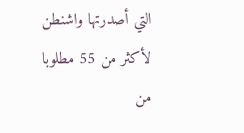التي أصدرتها واشنطن لأكثر من 55 مطلوبا من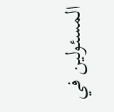المسئولين في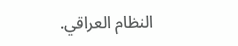النظام العراقي.